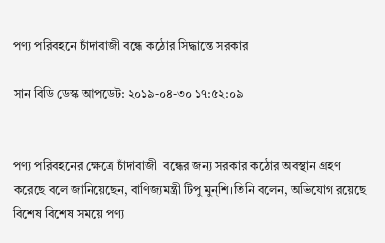পণ্য পরিবহনে চাঁদাবাজী বন্ধে কঠোর সিদ্ধান্তে সরকার

সান বিডি ডেস্ক আপডেট: ২০১৯-০৪-৩০ ১৭:৫২:০৯


পণ্য পরিবহনের ক্ষেত্রে চাঁদাবাজী  বন্ধের জন্য সরকার কঠোর অবস্থান গ্রহণ করেছে বলে জানিয়েছেন, বাণিজ্যমন্ত্রী টিপু মুন্শি।তিনি বলেন, অভিযোগ রয়েছে বিশেষ বিশেষ সময়ে পণ্য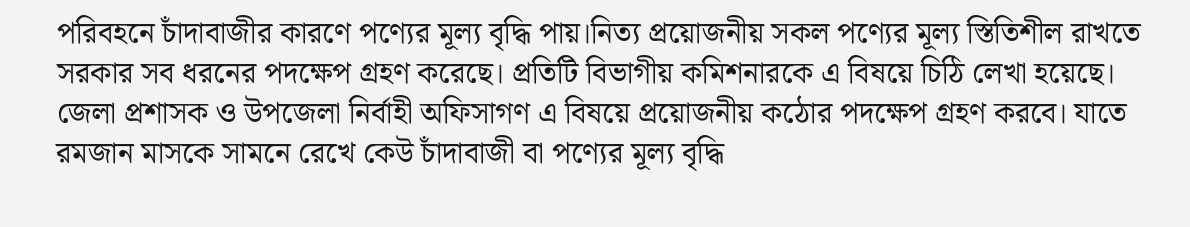পরিবহনে চাঁদাবাজীর কারণে পণ্যের মূল্য বৃদ্ধি পায়।নিত্য প্রয়োজনীয় সকল পণ্যের মূল্য স্তিতিশীল রাখতে সরকার সব ধরনের পদক্ষেপ গ্রহণ করেছে। প্রতিটি বিভাগীয় কমিশনারকে এ বিষয়ে চিঠি লেখা হয়েছে। জেলা প্রশাসক ও উপজেলা নির্বাহী অফিসাগণ এ বিষয়ে প্রয়োজনীয় কঠোর পদক্ষেপ গ্রহণ করবে। যাতে রমজান মাসকে সামনে রেখে কেউ চাঁদাবাজী বা পণ্যের মূল্য বৃদ্ধি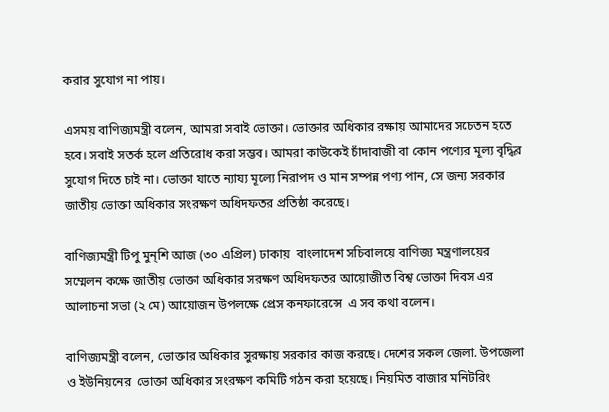করার সুযোগ না পায়।

এসময় বাণিজ্যমন্ত্রী বলেন, আমরা সবাই ভোক্তা। ভোক্তার অধিকার রক্ষায় আমাদের সচেতন হতে হবে। সবাই সতর্ক হলে প্রতিরোধ করা সম্ভব। আমরা কাউকেই চাঁদাবাজী বা কোন পণ্যের মূল্য বৃদ্ধির সুযোগ দিতে চাই না। ভোক্তা যাতে ন্যায্য মূল্যে নিরাপদ ও মান সম্পন্ন পণ্য পান, সে জন্য সরকার জাতীয় ভোক্তা অধিকার সংরক্ষণ অধিদফতর প্রতিষ্ঠা করেছে।

বাণিজ্যমন্ত্রী টিপু মুন্শি আজ (৩০ এপ্রিল) ঢাকায়  বাংলাদেশ সচিবালয়ে বাণিজ্য মন্ত্রণালয়ের সম্মেলন কক্ষে জাতীয় ভোক্তা অধিকার সরক্ষণ অধিদফতর আয়োজীত বিশ্ব ভোক্তা দিবস এর আলাচনা সভা (২ মে) আয়োজন উপলক্ষে প্রেস কনফারেন্সে  এ সব কথা বলেন।

বাণিজ্যমন্ত্রী বলেন, ভোক্তার অধিকার সুরক্ষায় সরকার কাজ করছে। দেশের সকল জেলা. উপজেলা ও ইউনিয়নের  ভোক্তা অধিকার সংরক্ষণ কমিটি গঠন করা হয়েছে। নিয়মিত বাজার মনিটরিং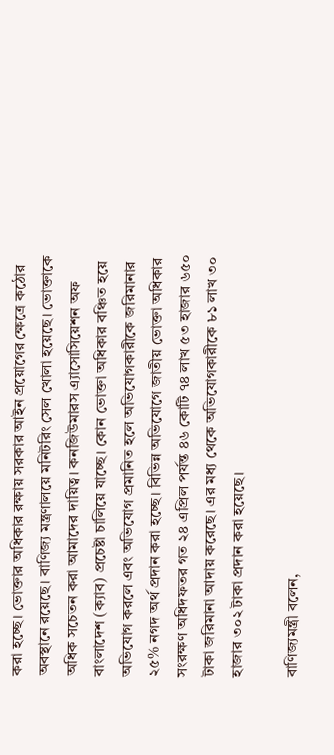করা হচ্ছে। ভোক্তার অধিকার রক্ষায় সরকার আইন প্রয়োগের ক্ষেত্রে কঠোর অবস্থানে রয়েছে। বাণিজ্য মন্ত্রণালয়ে মনিটরিং সেল খোলা হয়েছে। ভোক্তাকে অধিক সচেতন করা আমাদের দায়িত্ব। কনজিউমারস এ্যাসোসিয়েশন অফ বাংলাদেশ (ক্যাব) প্রচেষ্টা চালিয়ে যাচ্ছে। কোন ভোক্তা অধিকার বঞ্চিত হয়ে অভিযোগ করলে এবং অভিযোগ প্রমানিত হলে অভিযোগকারীকে জরিমানার ২৫% নগদ অর্থ প্রদান করা হচ্ছে। বিভিন্ন অভিযোগে জাতীয় ভোক্তা অধিকার সংরক্ষণ অধিদফতর গত ২৪ এপ্রিল পর্যন্ত ৪৬ কোটি ৭৪ লাখ ৫৩ হাজার ৬৫০ টাকা জরিমানা আদায় করেছে। এর মধ্য থেকে অভিযোগকারীকে ৮১ লাখ ৩০ হাজার ৩০২ টাকা প্রদান করা হয়েছে।

বাণিজ্যমন্ত্রী বলেন,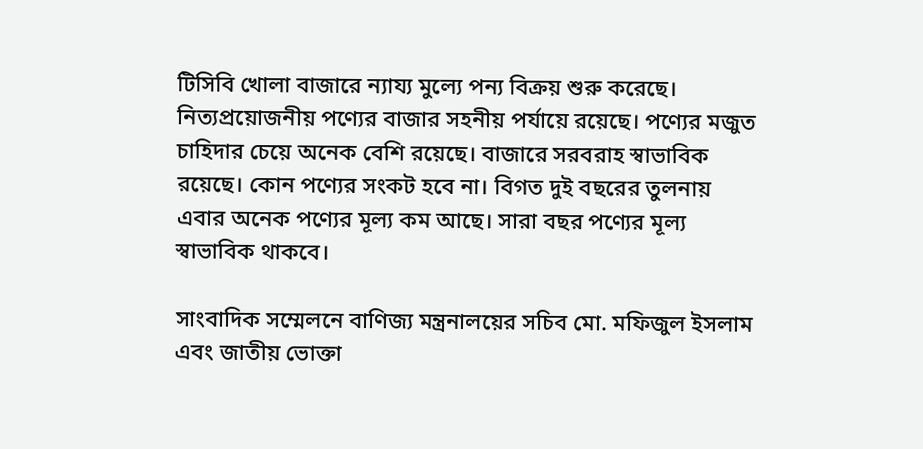টিসিবি খোলা বাজারে ন্যায্য মুল্যে পন্য বিক্রয় শুরু করেছে। নিত্যপ্রয়োজনীয় পণ্যের বাজার সহনীয় পর্যায়ে রয়েছে। পণ্যের মজুত চাহিদার চেয়ে অনেক বেশি রয়েছে। বাজারে সরবরাহ স্বাভাবিক রয়েছে। কোন পণ্যের সংকট হবে না। বিগত দুই বছরের তুলনায় এবার অনেক পণ্যের মূল্য কম আছে। সারা বছর পণ্যের মূল্য স্বাভাবিক থাকবে।

সাংবাদিক সম্মেলনে বাণিজ্য মন্ত্রনালয়ের সচিব মো. মফিজুল ইসলাম এবং জাতীয় ভোক্তা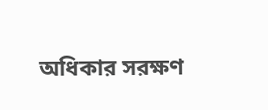অধিকার সরক্ষণ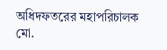অধিদফতরের মহাপরিচালক মো.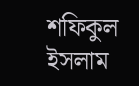শফিকুল ইসলাম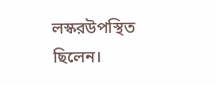লস্করউপস্থিত ছিলেন।